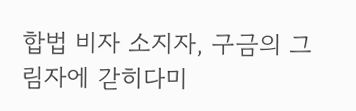합법 비자 소지자, 구금의 그림자에 갇히다미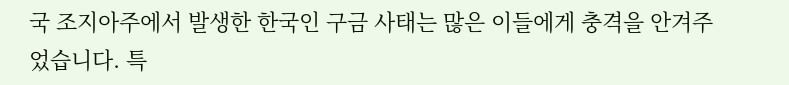국 조지아주에서 발생한 한국인 구금 사태는 많은 이들에게 충격을 안겨주었습니다. 특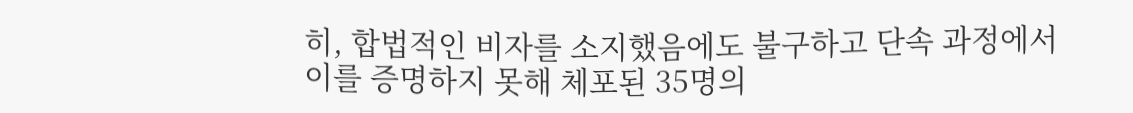히, 합법적인 비자를 소지했음에도 불구하고 단속 과정에서 이를 증명하지 못해 체포된 35명의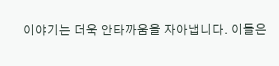이야기는 더욱 안타까움을 자아냅니다. 이들은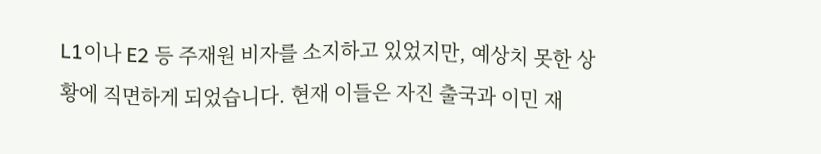L1이나 E2 등 주재원 비자를 소지하고 있었지만, 예상치 못한 상황에 직면하게 되었습니다. 현재 이들은 자진 출국과 이민 재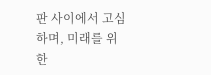판 사이에서 고심하며, 미래를 위한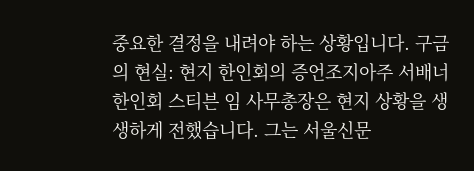중요한 결정을 내려야 하는 상황입니다. 구금의 현실: 현지 한인회의 증언조지아주 서배너 한인회 스티븐 임 사무총장은 현지 상황을 생생하게 전했습니다. 그는 서울신문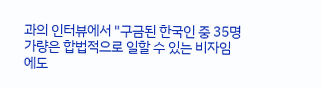과의 인터뷰에서 "구금된 한국인 중 35명가량은 합법적으로 일할 수 있는 비자임에도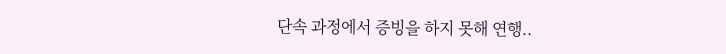단속 과정에서 증빙을 하지 못해 연행..